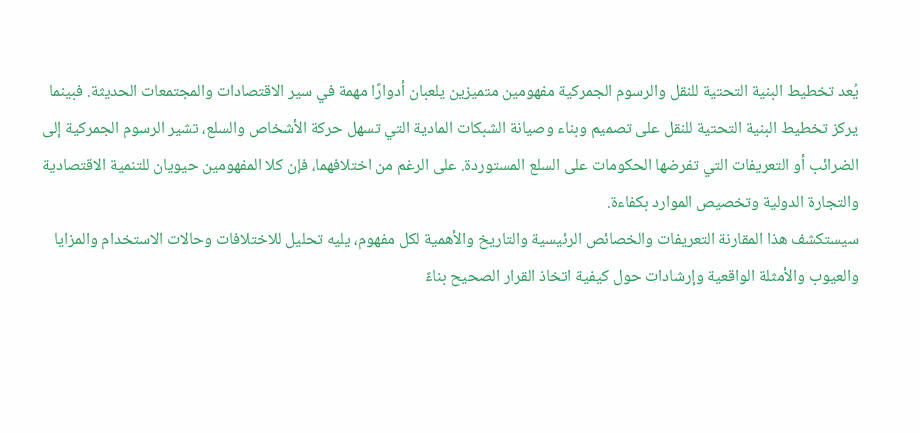يُعد تخطيط البنية التحتية للنقل والرسوم الجمركية مفهومين متميزين يلعبان أدوارًا مهمة في سير الاقتصادات والمجتمعات الحديثة. فبينما يركز تخطيط البنية التحتية للنقل على تصميم وبناء وصيانة الشبكات المادية التي تسهل حركة الأشخاص والسلع، تشير الرسوم الجمركية إلى الضرائب أو التعريفات التي تفرضها الحكومات على السلع المستوردة. على الرغم من اختلافهما، فإن كلا المفهومين حيويان للتنمية الاقتصادية والتجارة الدولية وتخصيص الموارد بكفاءة.
سيستكشف هذا المقارنة التعريفات والخصائص الرئيسية والتاريخ والأهمية لكل مفهوم، يليه تحليل للاختلافات وحالات الاستخدام والمزايا والعيوب والأمثلة الواقعية وإرشادات حول كيفية اتخاذ القرار الصحيح بناءً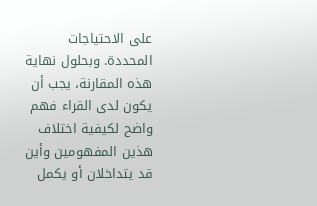على الاحتياجات المحددة. وبحلول نهاية هذه المقارنة، يجب أن يكون لدى القراء فهم واضح لكيفية اختلاف هذين المفهومين وأين قد يتداخلان أو يكمل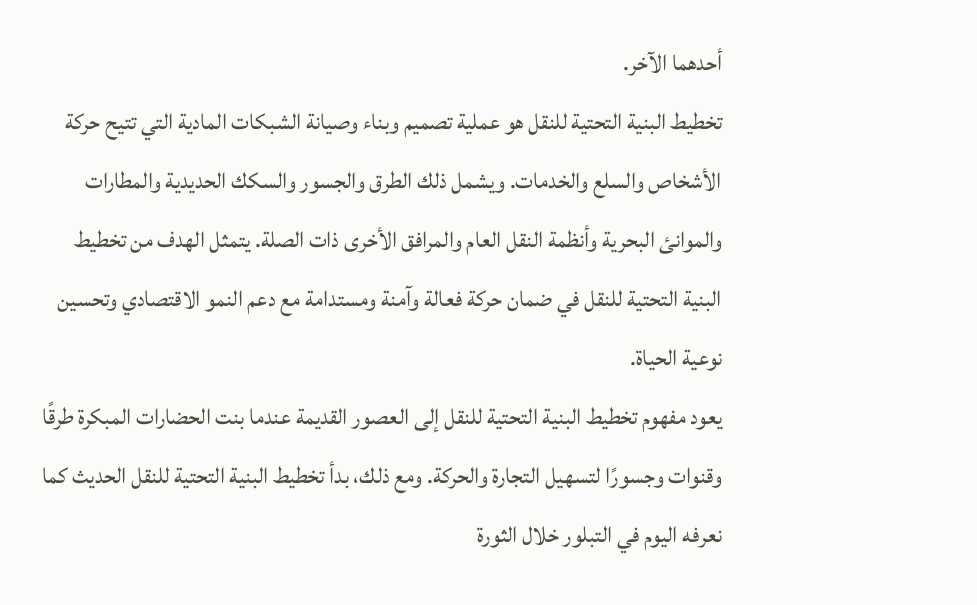أحدهما الآخر.
تخطيط البنية التحتية للنقل هو عملية تصميم وبناء وصيانة الشبكات المادية التي تتيح حركة الأشخاص والسلع والخدمات. ويشمل ذلك الطرق والجسور والسكك الحديدية والمطارات والموانئ البحرية وأنظمة النقل العام والمرافق الأخرى ذات الصلة. يتمثل الهدف من تخطيط البنية التحتية للنقل في ضمان حركة فعالة وآمنة ومستدامة مع دعم النمو الاقتصادي وتحسين نوعية الحياة.
يعود مفهوم تخطيط البنية التحتية للنقل إلى العصور القديمة عندما بنت الحضارات المبكرة طرقًا وقنوات وجسورًا لتسهيل التجارة والحركة. ومع ذلك، بدأ تخطيط البنية التحتية للنقل الحديث كما نعرفه اليوم في التبلور خلال الثورة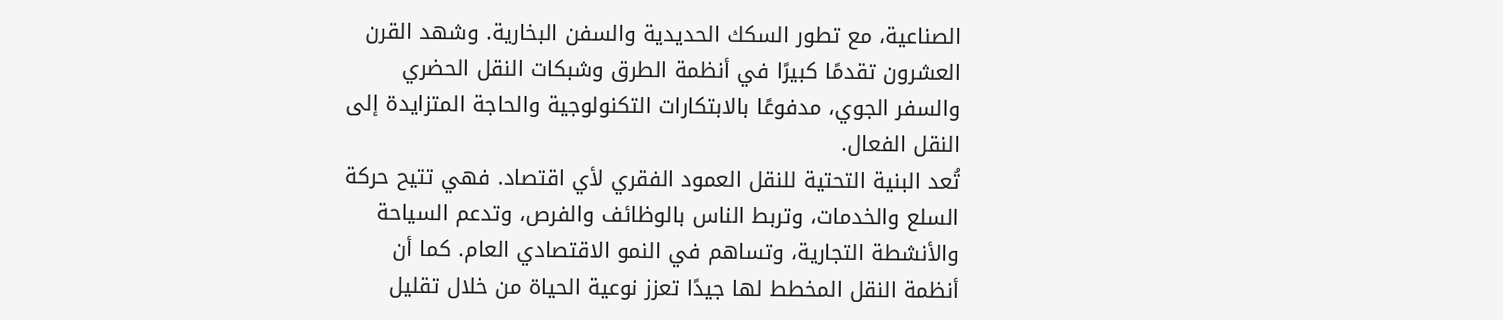الصناعية، مع تطور السكك الحديدية والسفن البخارية. وشهد القرن العشرون تقدمًا كبيرًا في أنظمة الطرق وشبكات النقل الحضري والسفر الجوي، مدفوعًا بالابتكارات التكنولوجية والحاجة المتزايدة إلى النقل الفعال.
تُعد البنية التحتية للنقل العمود الفقري لأي اقتصاد. فهي تتيح حركة السلع والخدمات، وتربط الناس بالوظائف والفرص، وتدعم السياحة والأنشطة التجارية، وتساهم في النمو الاقتصادي العام. كما أن أنظمة النقل المخطط لها جيدًا تعزز نوعية الحياة من خلال تقليل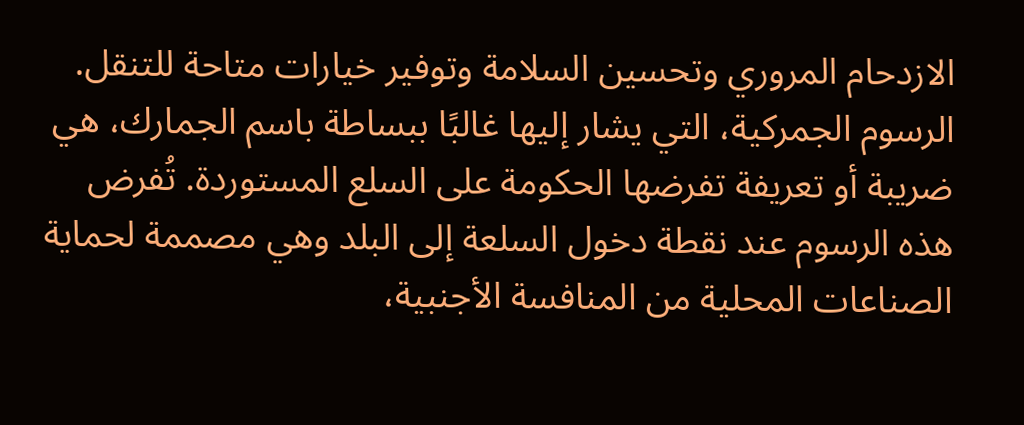الازدحام المروري وتحسين السلامة وتوفير خيارات متاحة للتنقل.
الرسوم الجمركية، التي يشار إليها غالبًا ببساطة باسم الجمارك، هي ضريبة أو تعريفة تفرضها الحكومة على السلع المستوردة. تُفرض هذه الرسوم عند نقطة دخول السلعة إلى البلد وهي مصممة لحماية الصناعات المحلية من المنافسة الأجنبية،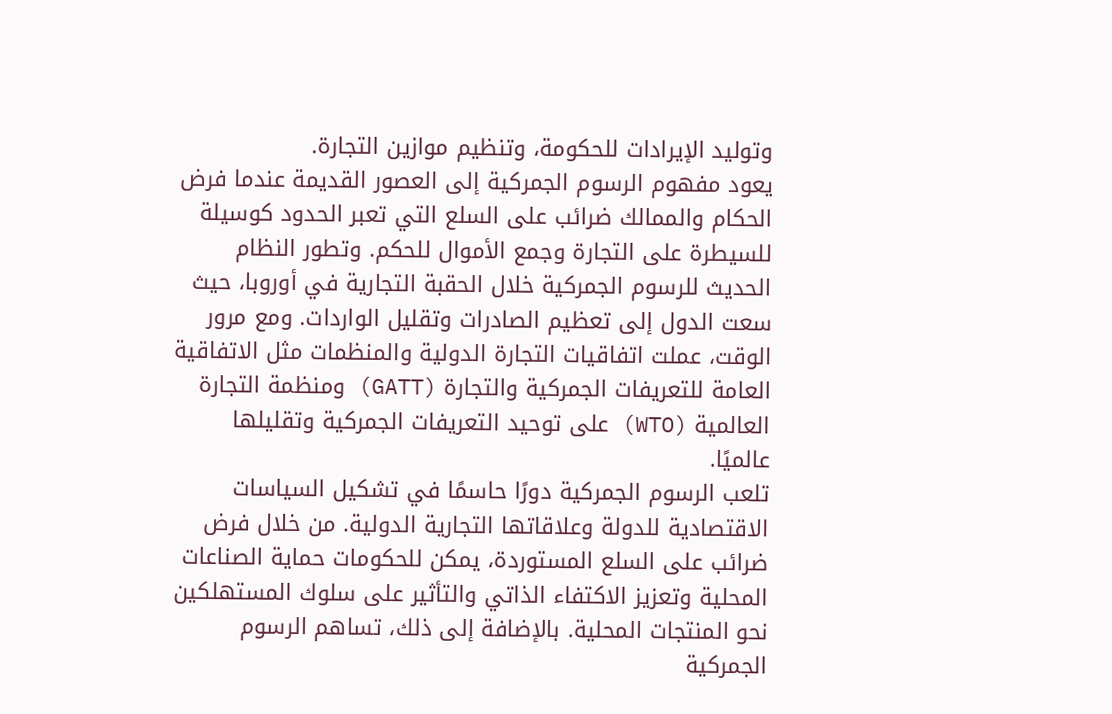وتوليد الإيرادات للحكومة، وتنظيم موازين التجارة.
يعود مفهوم الرسوم الجمركية إلى العصور القديمة عندما فرض الحكام والممالك ضرائب على السلع التي تعبر الحدود كوسيلة للسيطرة على التجارة وجمع الأموال للحكم. وتطور النظام الحديث للرسوم الجمركية خلال الحقبة التجارية في أوروبا، حيث سعت الدول إلى تعظيم الصادرات وتقليل الواردات. ومع مرور الوقت، عملت اتفاقيات التجارة الدولية والمنظمات مثل الاتفاقية العامة للتعريفات الجمركية والتجارة (GATT) ومنظمة التجارة العالمية (WTO) على توحيد التعريفات الجمركية وتقليلها عالميًا.
تلعب الرسوم الجمركية دورًا حاسمًا في تشكيل السياسات الاقتصادية للدولة وعلاقاتها التجارية الدولية. من خلال فرض ضرائب على السلع المستوردة، يمكن للحكومات حماية الصناعات المحلية وتعزيز الاكتفاء الذاتي والتأثير على سلوك المستهلكين نحو المنتجات المحلية. بالإضافة إلى ذلك، تساهم الرسوم الجمركية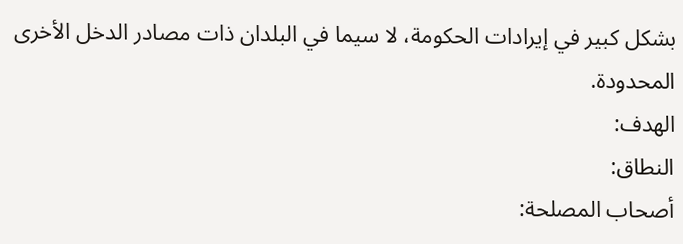بشكل كبير في إيرادات الحكومة، لا سيما في البلدان ذات مصادر الدخل الأخرى المحدودة.
الهدف:
النطاق:
أصحاب المصلحة: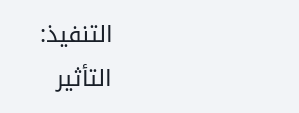التنفيذ:
التأثير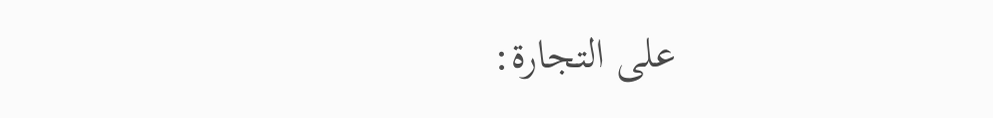على التجارة: